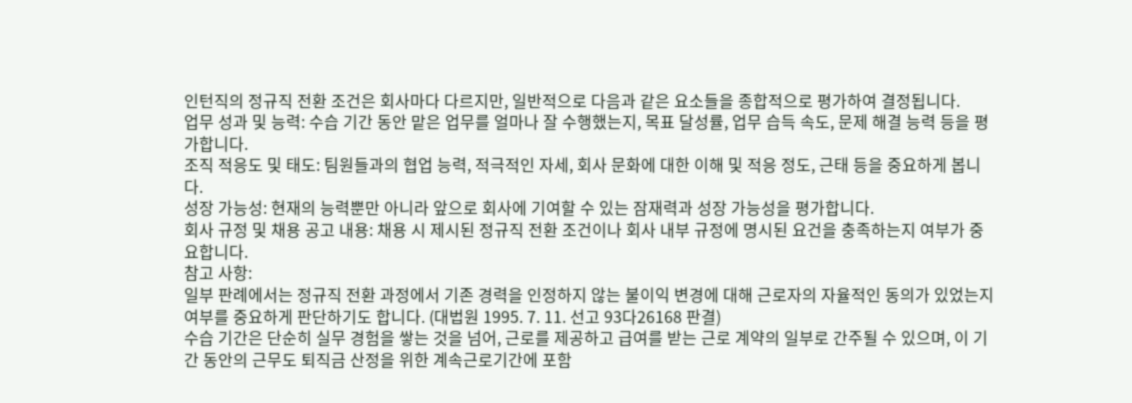인턴직의 정규직 전환 조건은 회사마다 다르지만, 일반적으로 다음과 같은 요소들을 종합적으로 평가하여 결정됩니다.
업무 성과 및 능력: 수습 기간 동안 맡은 업무를 얼마나 잘 수행했는지, 목표 달성률, 업무 습득 속도, 문제 해결 능력 등을 평가합니다.
조직 적응도 및 태도: 팀원들과의 협업 능력, 적극적인 자세, 회사 문화에 대한 이해 및 적응 정도, 근태 등을 중요하게 봅니다.
성장 가능성: 현재의 능력뿐만 아니라 앞으로 회사에 기여할 수 있는 잠재력과 성장 가능성을 평가합니다.
회사 규정 및 채용 공고 내용: 채용 시 제시된 정규직 전환 조건이나 회사 내부 규정에 명시된 요건을 충족하는지 여부가 중요합니다.
참고 사항:
일부 판례에서는 정규직 전환 과정에서 기존 경력을 인정하지 않는 불이익 변경에 대해 근로자의 자율적인 동의가 있었는지 여부를 중요하게 판단하기도 합니다. (대법원 1995. 7. 11. 선고 93다26168 판결)
수습 기간은 단순히 실무 경험을 쌓는 것을 넘어, 근로를 제공하고 급여를 받는 근로 계약의 일부로 간주될 수 있으며, 이 기간 동안의 근무도 퇴직금 산정을 위한 계속근로기간에 포함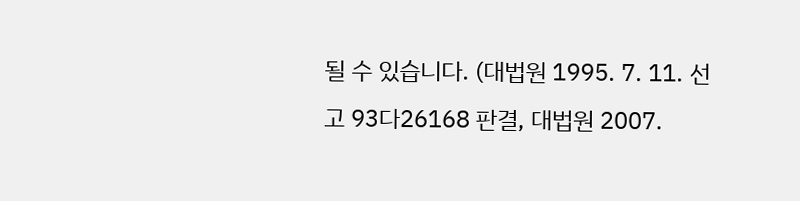될 수 있습니다. (대법원 1995. 7. 11. 선고 93다26168 판결, 대법원 2007.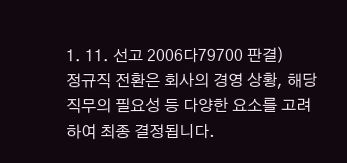1. 11. 선고 2006다79700 판결)
정규직 전환은 회사의 경영 상황, 해당 직무의 필요성 등 다양한 요소를 고려하여 최종 결정됩니다.